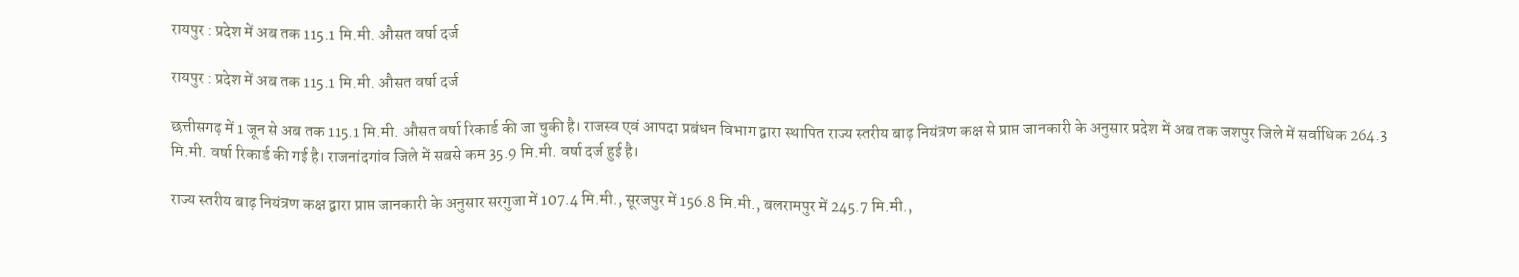रायपुर : प्रदेश में अब तक 115.1 मि.मी. औसत वर्षा दर्ज

रायपुर : प्रदेश में अब तक 115.1 मि.मी. औसत वर्षा दर्ज

छत्तीसगढ़ में 1 जून से अब तक 115.1 मि.मी. औसत वर्षा रिकार्ड की जा चुकी है। राजस्व एवं आपदा प्रबंधन विभाग द्वारा स्थापित राज्य स्तरीय बाढ़ नियंत्रण कक्ष से प्राप्त जानकारी के अनुसार प्रदेश में अब तक जशपुर जिले में सर्वाधिक 264.3 मि.मी. वर्षा रिकार्ड की गई है। राजनांदगांव जिले में सबसे कम 35.9 मि.मी. वर्षा दर्ज हुई है।

राज्य स्तरीय बाढ़ नियंत्रण कक्ष द्वारा प्राप्त जानकारी के अनुसार सरगुजा में 107.4 मि.मी., सूरजपुर में 156.8 मि.मी., बलरामपुर में 245.7 मि.मी.,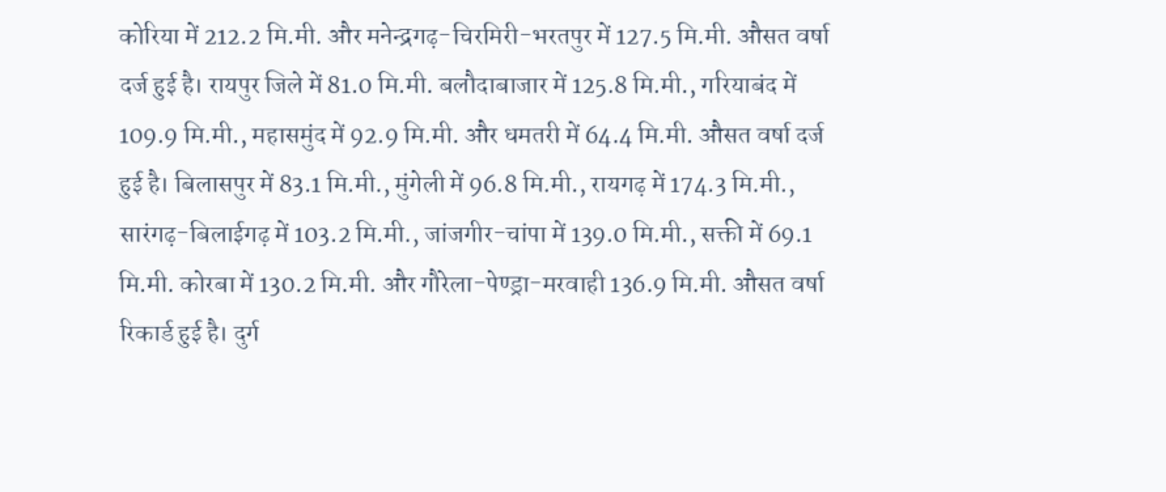कोरिया में 212.2 मि.मी. और मनेन्द्रगढ़-चिरमिरी-भरतपुर में 127.5 मि.मी. औसत वर्षा दर्ज हुई है। रायपुर जिले में 81.0 मि.मी. बलौदाबाजार में 125.8 मि.मी., गरियाबंद में 109.9 मि.मी., महासमुंद में 92.9 मि.मी. और धमतरी में 64.4 मि.मी. औसत वर्षा दर्ज हुई है। बिलासपुर में 83.1 मि.मी., मुंगेली में 96.8 मि.मी., रायगढ़ में 174.3 मि.मी., सारंगढ़-बिलाईगढ़ में 103.2 मि.मी., जांजगीर-चांपा में 139.0 मि.मी., सक्ती में 69.1 मि.मी. कोरबा में 130.2 मि.मी. और गौरेला-पेण्ड्रा-मरवाही 136.9 मि.मी. औसत वर्षा रिकार्ड हुई है। दुर्ग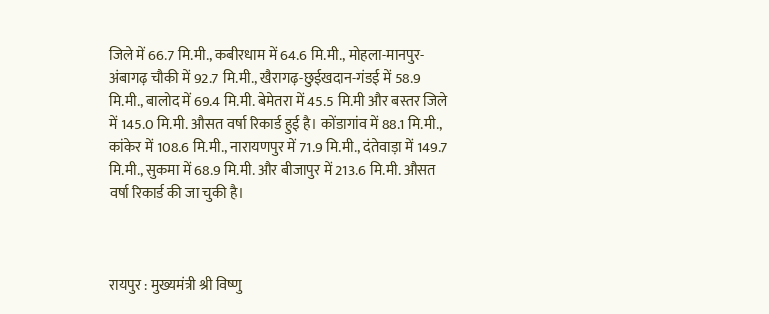जिले में 66.7 मि.मी., कबीरधाम में 64.6 मि.मी., मोहला-मानपुर-अंबागढ़ चौकी में 92.7 मि.मी., खैरागढ़-छुईखदान-गंडई में 58.9 मि.मी., बालोद में 69.4 मि.मी. बेमेतरा में 45.5 मि.मी और बस्तर जिले में 145.0 मि.मी. औसत वर्षा रिकार्ड हुई है। कोंडागांव में 88.1 मि.मी., कांकेर में 108.6 मि.मी., नारायणपुर में 71.9 मि.मी., दंतेवाड़ा में 149.7 मि.मी., सुकमा में 68.9 मि.मी. और बीजापुर में 213.6 मि.मी. औसत वर्षा रिकार्ड की जा चुकी है।



रायपुर : मुख्यमंत्री श्री विष्णु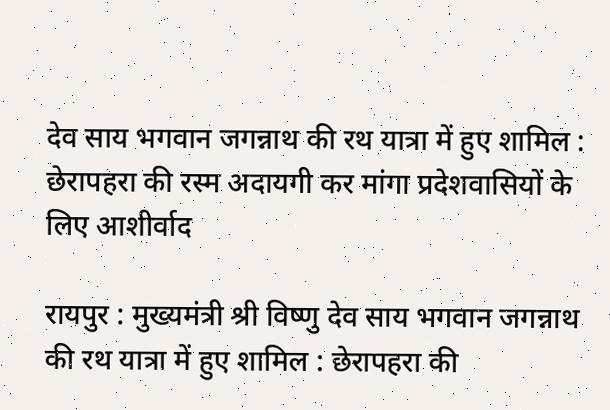देव साय भगवान जगन्नाथ की रथ यात्रा में हुए शामिल : छेरापहरा की रस्म अदायगी कर मांगा प्रदेशवासियों के लिए आशीर्वाद

रायपुर : मुख्यमंत्री श्री विष्णु देव साय भगवान जगन्नाथ की रथ यात्रा में हुए शामिल : छेरापहरा की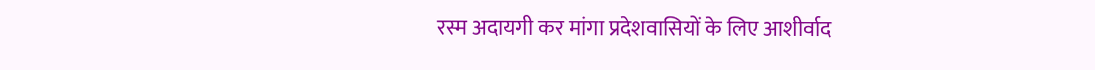रस्म अदायगी कर मांगा प्रदेशवासियों के लिए आशीर्वाद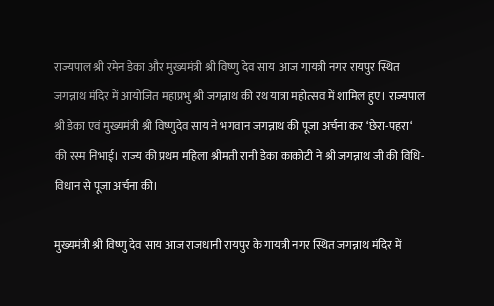राज्यपाल श्री रमेन डेका और मुख्यमंत्री श्री विष्णु देव साय  आज गायत्री नगर रायपुर स्थित जगन्नाथ मंदिर में आयोजित महाप्रभु श्री जगन्नाथ की रथ यात्रा महोत्सव में शामिल हुए। राज्यपाल श्री डेका एवं मुख्यमंत्री श्री विष्णुदेव साय ने भगवान जगन्नाथ की पूजा अर्चना कर ‘छेरा-पहरा‘ की रस्म निभाई। राज्य की प्रथम महिला श्रीमती रानी डेका काकोटी ने श्री जगन्नाथ जी की विधि-विधान से पूजा अर्चना की।

मुख्यमंत्री श्री विष्णु देव साय आज राजधानी रायपुर के गायत्री नगर स्थित जगन्नाथ मंदिर में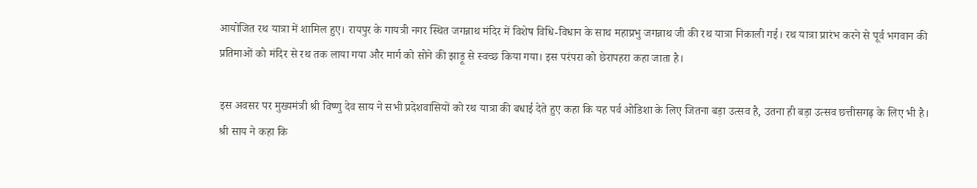आयोजित रथ यात्रा में शामिल हुए। रायपुर के गायत्री नगर स्थित जगन्नाथ मंदिर में विशेष विधि-विधान के साथ महाप्रभु जगन्नाथ जी की रथ यात्रा निकाली गई। रथ यात्रा प्रारंभ करने से पूर्व भगवान की प्रतिमाओं को मंदिर से रथ तक लाया गया और मार्ग को सोने की झाड़ू से स्वच्छ किया गया। इस परंपरा को छेरापहरा कहा जाता है।

इस अवसर पर मुख्यमंत्री श्री विष्णु देव साय ने सभी प्रदेशवासियों को रथ यात्रा की बधाई देते हुए कहा कि यह पर्व ओडिशा के लिए जितना बड़ा उत्सव है, उतना ही बड़ा उत्सव छत्तीसगढ़ के लिए भी है। श्री साय ने कहा कि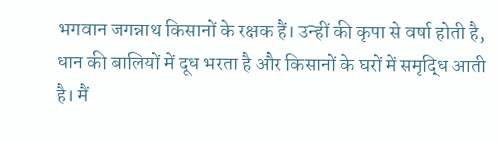भगवान जगन्नाथ किसानों के रक्षक हैं। उन्हीं की कृपा से वर्षा होती है, धान की बालियों में दूध भरता है और किसानों के घरों में समृद्धि आती है। मैं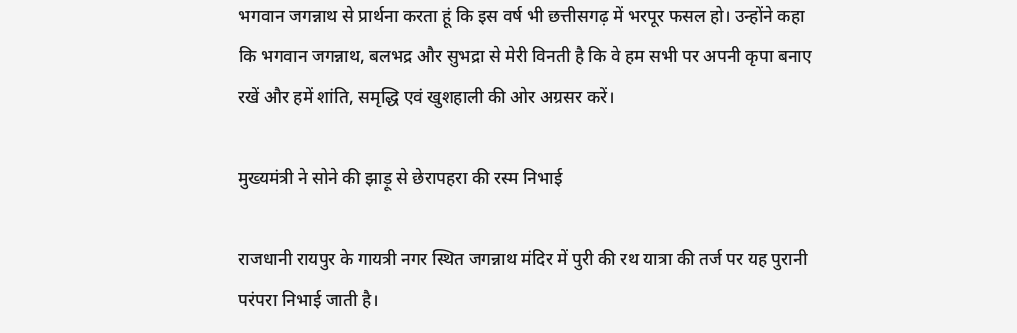भगवान जगन्नाथ से प्रार्थना करता हूं कि इस वर्ष भी छत्तीसगढ़ में भरपूर फसल हो। उन्होंने कहा कि भगवान जगन्नाथ, बलभद्र और सुभद्रा से मेरी विनती है कि वे हम सभी पर अपनी कृपा बनाए रखें और हमें शांति, समृद्धि एवं खुशहाली की ओर अग्रसर करें।

मुख्यमंत्री ने सोने की झाड़ू से छेरापहरा की रस्म निभाई

राजधानी रायपुर के गायत्री नगर स्थित जगन्नाथ मंदिर में पुरी की रथ यात्रा की तर्ज पर यह पुरानी परंपरा निभाई जाती है।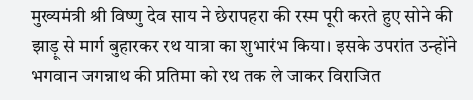मुख्यमंत्री श्री विष्णु देव साय ने छेरापहरा की रस्म पूरी करते हुए सोने की झाड़ू से मार्ग बुहारकर रथ यात्रा का शुभारंभ किया। इसके उपरांत उन्होंने भगवान जगन्नाथ की प्रतिमा को रथ तक ले जाकर विराजित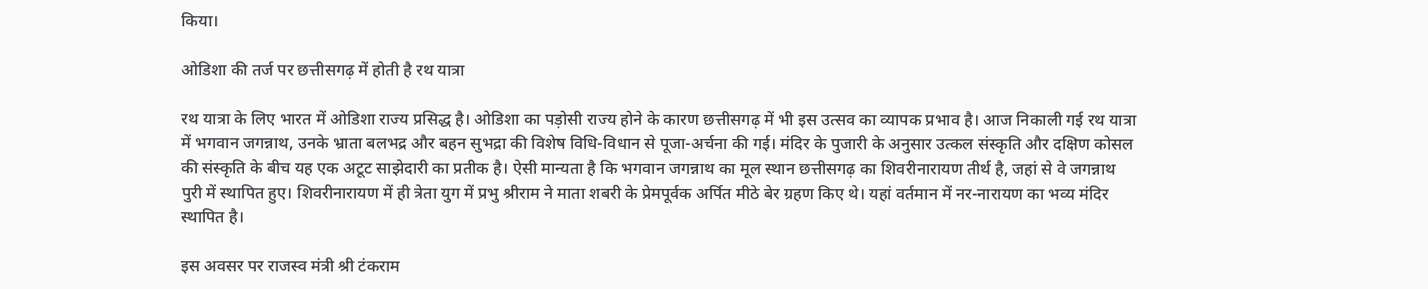किया।

ओडिशा की तर्ज पर छत्तीसगढ़ में होती है रथ यात्रा

रथ यात्रा के लिए भारत में ओडिशा राज्य प्रसिद्ध है। ओडिशा का पड़ोसी राज्य होने के कारण छत्तीसगढ़ में भी इस उत्सव का व्यापक प्रभाव है। आज निकाली गई रथ यात्रा में भगवान जगन्नाथ, उनके भ्राता बलभद्र और बहन सुभद्रा की विशेष विधि-विधान से पूजा-अर्चना की गई। मंदिर के पुजारी के अनुसार उत्कल संस्कृति और दक्षिण कोसल की संस्कृति के बीच यह एक अटूट साझेदारी का प्रतीक है। ऐसी मान्यता है कि भगवान जगन्नाथ का मूल स्थान छत्तीसगढ़ का शिवरीनारायण तीर्थ है, जहां से वे जगन्नाथ पुरी में स्थापित हुए। शिवरीनारायण में ही त्रेता युग में प्रभु श्रीराम ने माता शबरी के प्रेमपूर्वक अर्पित मीठे बेर ग्रहण किए थे। यहां वर्तमान में नर-नारायण का भव्य मंदिर स्थापित है।

इस अवसर पर राजस्व मंत्री श्री टंकराम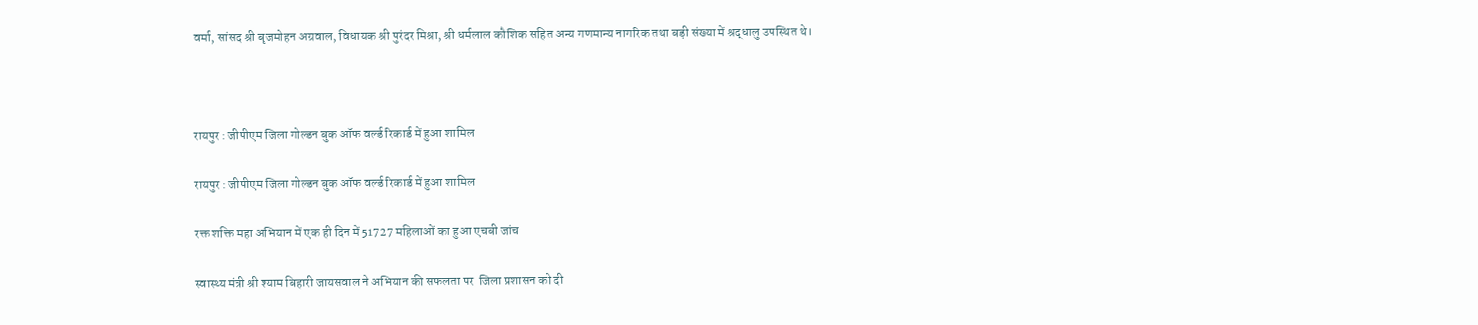वर्मा, सांसद श्री बृजमोहन अग्रवाल, विधायक श्री पुरंदर मिश्रा, श्री धर्मलाल कौशिक सहित अन्य गणमान्य नागरिक तथा बड़ी संख्या में श्रद्धालु उपस्थित थे।



रायपुर : जीपीएम जिला गोल्डन बुक ऑफ वर्ल्ड रिकार्ड में हुआ शामिल

रायपुर : जीपीएम जिला गोल्डन बुक ऑफ वर्ल्ड रिकार्ड में हुआ शामिल

रक्त शक्ति महा अभियान में एक ही दिन में 51727 महिलाओं का हुआ एचबी जांच

स्वास्थ्य मंत्री श्री श्याम बिहारी जायसवाल ने अभियान की सफलता पर  जिला प्रशासन को दी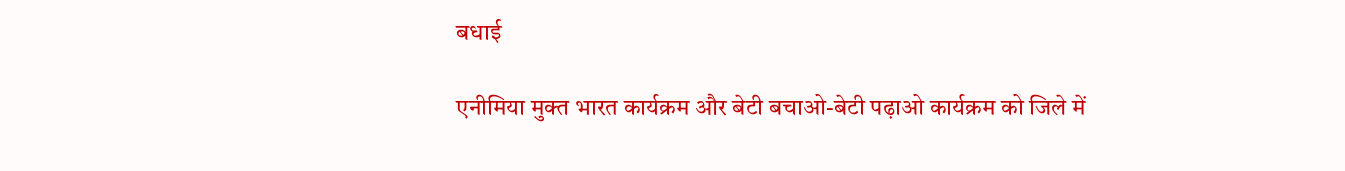बधाई

एनीमिया मुक्त भारत कार्यक्रम और बेटी बचाओ-बेटी पढ़ाओ कार्यक्रम को जिले में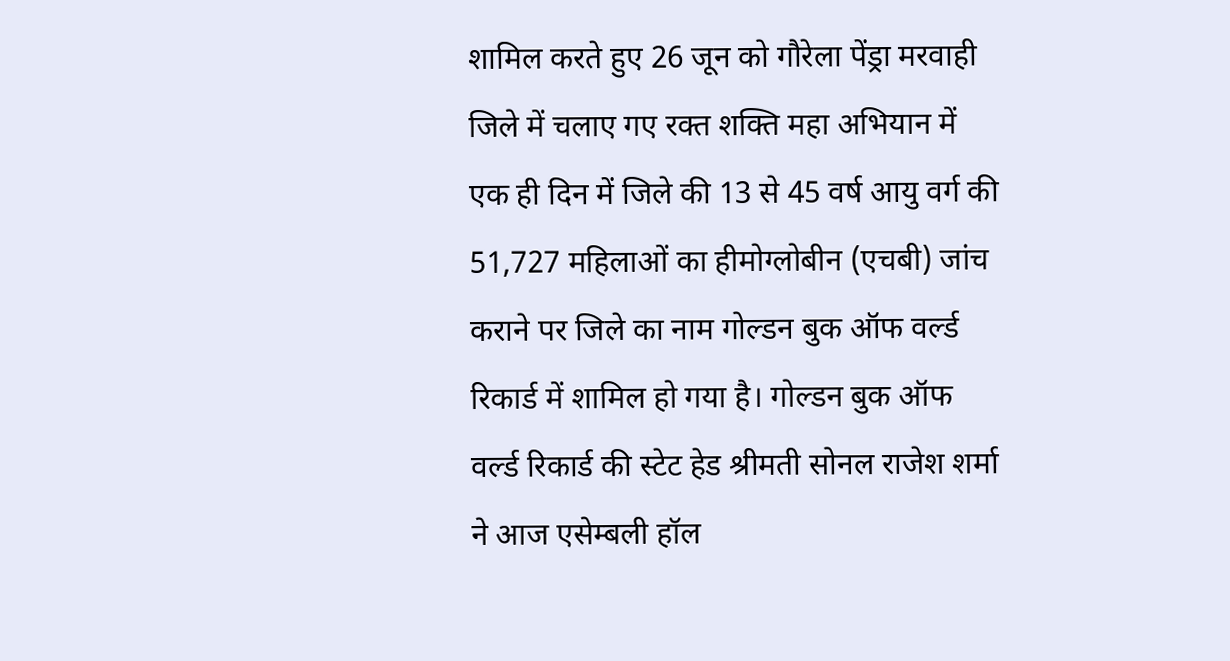शामिल करते हुए 26 जून को गौरेला पेंड्रा मरवाही जिले में चलाए गए रक्त शक्ति महा अभियान में एक ही दिन में जिले की 13 से 45 वर्ष आयु वर्ग की 51,727 महिलाओं का हीमोग्लोबीन (एचबी) जांच कराने पर जिले का नाम गोल्डन बुक ऑफ वर्ल्ड रिकार्ड में शामिल हो गया है। गोल्डन बुक ऑफ वर्ल्ड रिकार्ड की स्टेट हेड श्रीमती सोनल राजेश शर्मा ने आज एसेम्बली हॉल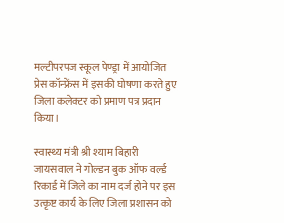मल्टीपरपज स्कूल पेण्ड्रा में आयोजित प्रेस कॉन्फ्रेंस में इसकी घोषणा करते हुए जिला कलेक्टर को प्रमाण पत्र प्रदान किया।

स्वास्थ्य मंत्री श्री श्याम बिहारी जायसवाल ने गोल्डन बुक ऑफ वर्ल्ड रिकार्ड में जिले का नाम दर्ज होने पर इस उत्कृष्ट कार्य के लिए जिला प्रशासन को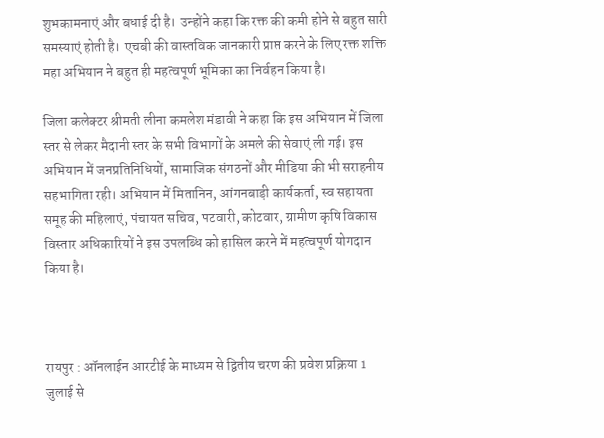शुभकामनाएं और बधाई दी है।  उन्होंने कहा कि रक्त की कमी होने से बहुत सारी समस्याएं होती है।  एचबी की वास्तविक जानकारी प्राप्त करने के लिए रक्त शक्ति महा अभियान ने बहुत ही महत्वपूर्ण भूमिका का निर्वहन किया है।

जिला कलेक्टर श्रीमती लीना कमलेश मंडावी ने कहा कि इस अभियान में जिला स्तर से लेकर मैदानी स्तर के सभी विभागों के अमले की सेवाएं ली गई। इस अभियान में जनप्रतिनिधियों, सामाजिक संगठनों और मीडिया की भी सराहनीय सहभागिता रही। अभियान में मितानिन, आंगनबाड़ी कार्यकर्ता, स्व सहायता समूह की महिलाएं, पंचायत सचिव, पटवारी, कोटवार, ग्रामीण कृषि विकास विस्तार अधिकारियों ने इस उपलब्धि को हासिल करने में महत्वपूर्ण योगदान किया है।



रायपुर : ऑनलाईन आरटीई के माध्यम से द्वितीय चरण की प्रवेश प्रक्रिया 1 जुलाई से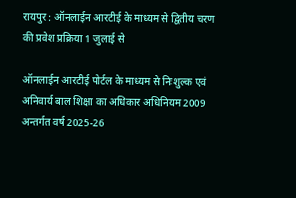रायपुर : ऑनलाईन आरटीई के माध्यम से द्वितीय चरण की प्रवेश प्रक्रिया 1 जुलाई से

ऑनलाईन आरटीई पोर्टल के माध्यम से निःशुल्क एवं अनिवार्य बाल शिक्षा का अधिकार अधिनियम 2009 अन्तर्गत वर्ष 2025-26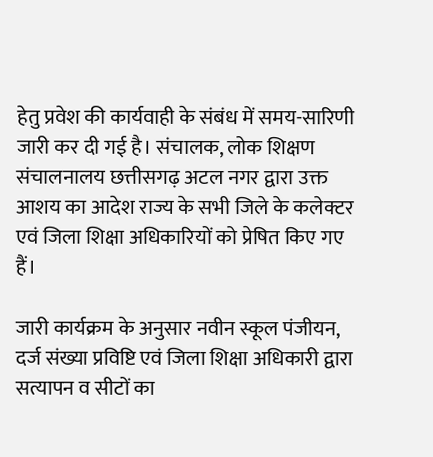हेतु प्रवेश की कार्यवाही के संबंध में समय-सारिणी जारी कर दी गई है। संचालक, लोक शिक्षण संचालनालय छत्तीसगढ़ अटल नगर द्वारा उक्त आशय का आदेश राज्य के सभी जिले के कलेक्टर एवं जिला शिक्षा अधिकारियों को प्रेषित किए गए हैं।

जारी कार्यक्रम के अनुसार नवीन स्कूल पंजीयन, दर्ज संख्या प्रविष्टि एवं जिला शिक्षा अधिकारी द्वारा सत्यापन व सीटों का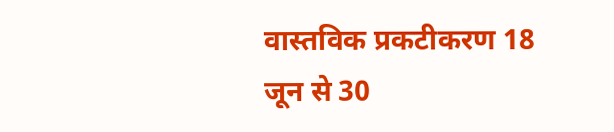वास्तविक प्रकटीकरण 18 जून से 30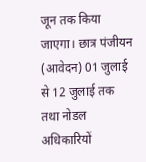जून तक किया जाएगा। छात्र पंजीयन (आवेदन) 01 जुलाई से 12 जुलाई तक तथा नोडल अधिकारियों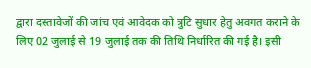द्वारा दस्तावेजों की जांच एवं आवेदक को त्रुटि सुधार हेतु अवगत कराने के लिए 02 जुलाई से 19 जुलाई तक की तिथि निर्धारित की गई है। इसी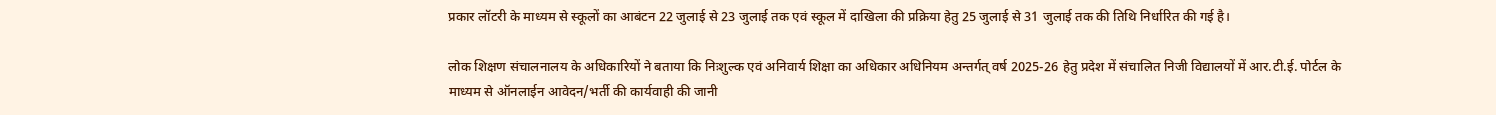प्रकार लॉटरी के माध्यम से स्कूलों का आबंटन 22 जुलाई से 23 जुलाई तक एवं स्कूल में दाखिला की प्रक्रिया हेतु 25 जुलाई से 31 जुलाई तक की तिथि निर्धारित की गई है।

लोक शिक्षण संचालनालय के अधिकारियों ने बताया कि निःशुल्क एवं अनिवार्य शिक्षा का अधिकार अधिनियम अन्तर्गत् वर्ष 2025-26 हेतु प्रदेश में संचालित निजी विद्यालयों में आर.टी.ई. पोर्टल के माध्यम से ऑनलाईन आवेदन/भर्ती की कार्यवाही की जानी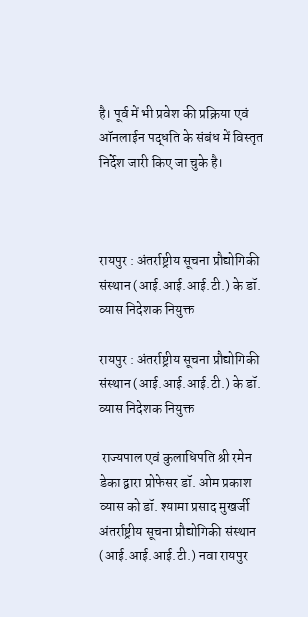है। पूर्व में भी प्रवेश की प्रक्रिया एवं ऑनलाईन पद्धति के संबंध में विस्तृत निर्देश जारी किए जा चुके है।



रायपुर : अंतर्राष्ट्रीय सूचना प्रौद्योगिकी संस्थान (आई.आई.आई.टी.) के डॉ. व्यास निदेशक नियुक्त

रायपुर : अंतर्राष्ट्रीय सूचना प्रौद्योगिकी संस्थान (आई.आई.आई.टी.) के डॉ. व्यास निदेशक नियुक्त

 राज्यपाल एवं कुलाधिपति श्री रमेन डेका द्वारा प्रोफेसर डॉ. ओम प्रकाश व्यास को डॉ. श्यामा प्रसाद मुखर्जी अंतर्राष्ट्रीय सूचना प्रौद्योगिकी संस्थान (आई.आई.आई.टी.) नवा रायपुर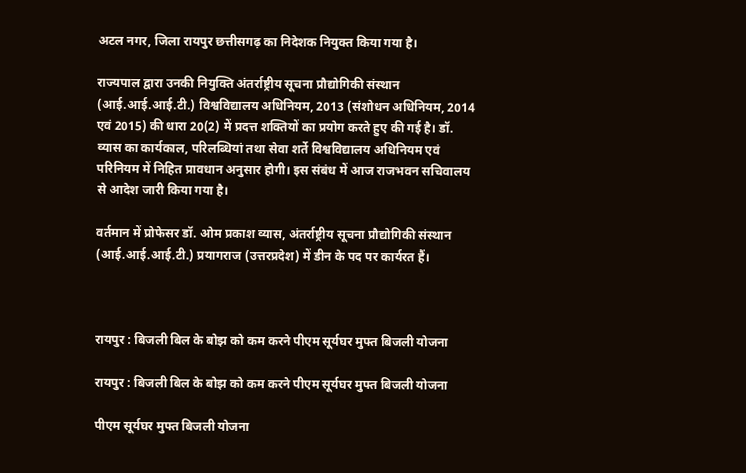अटल नगर, जिला रायपुर छत्तीसगढ़ का निदेशक नियुक्त किया गया है।

राज्यपाल द्वारा उनकी नियुक्ति अंतर्राष्ट्रीय सूचना प्रौद्योगिकी संस्थान (आई.आई.आई.टी.) विश्वविद्यालय अधिनियम, 2013 (संशोधन अधिनियम, 2014 एवं 2015) की धारा 20(2) में प्रदत्त शक्तियों का प्रयोग करते हुए की गई है। डॉ. व्यास का कार्यकाल, परिलब्धियां तथा सेवा शर्ते विश्वविद्यालय अधिनियम एवं परिनियम में निहित प्रावधान अनुसार होगी। इस संबंध में आज राजभवन सचिवालय से आदेश जारी किया गया है।

वर्तमान में प्रोफेसर डॉ. ओम प्रकाश व्यास, अंतर्राष्ट्रीय सूचना प्रौद्योगिकी संस्थान (आई.आई.आई.टी.) प्रयागराज (उत्तरप्रदेश) में डीन के पद पर कार्यरत हैं।



रायपुर : बिजली बिल के बोझ को कम करने पीएम सूर्यघर मुफ्त बिजली योजना

रायपुर : बिजली बिल के बोझ को कम करने पीएम सूर्यघर मुफ्त बिजली योजना

पीएम सूर्यघर मुफ्त बिजली योजना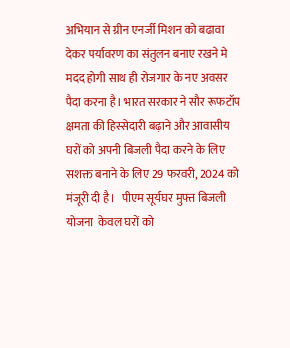अभियान से ग्रीन एनर्जी मिशन को बढावा देकर पर्यावरण का संतुलन बनाए रखने मे मदद होगी साथ ही रोजगार के नए अवसर पैदा करना है। भारत सरकार ने सौर रूफटॉप क्षमता की हिस्सेदारी बढ़ाने और आवासीय घरों को अपनी बिजली पैदा करने के लिए सशक्त बनाने के लिए 29 फरवरी, 2024 को  मंजूरी दी है।   पीएम सूर्यघर मुफ्त बिजली योजना  केवल घरों को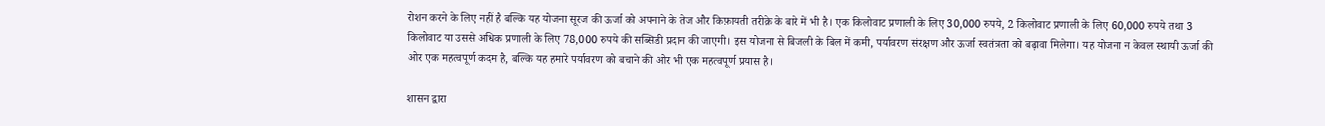रोशन करने के लिए नहीं है बल्कि यह योजना सूरज की ऊर्जा को अपनाने के तेज और किफ़ायती तरीक़े के बारे में भी है। एक किलोवाट प्रणाली के लिए 30,000 रुपये, 2 किलोवाट प्रणाली के लिए 60,000 रुपये तथा 3 किलोवाट या उससे अधिक प्रणाली के लिए 78,000 रुपये की सब्सिडी प्रदान की जाएगी। इस योजना से बिजली के बिल में कमी, पर्यावरण संरक्षण और ऊर्जा स्वतंत्रता को बढ़ावा मिलेगा। यह योजना न केवल स्थायी ऊर्जा की ओर एक महत्वपूर्ण कदम है, बल्कि यह हमारे पर्यावरण को बचाने की ओर भी एक महत्वपूर्ण प्रयास है।

शासन द्वारा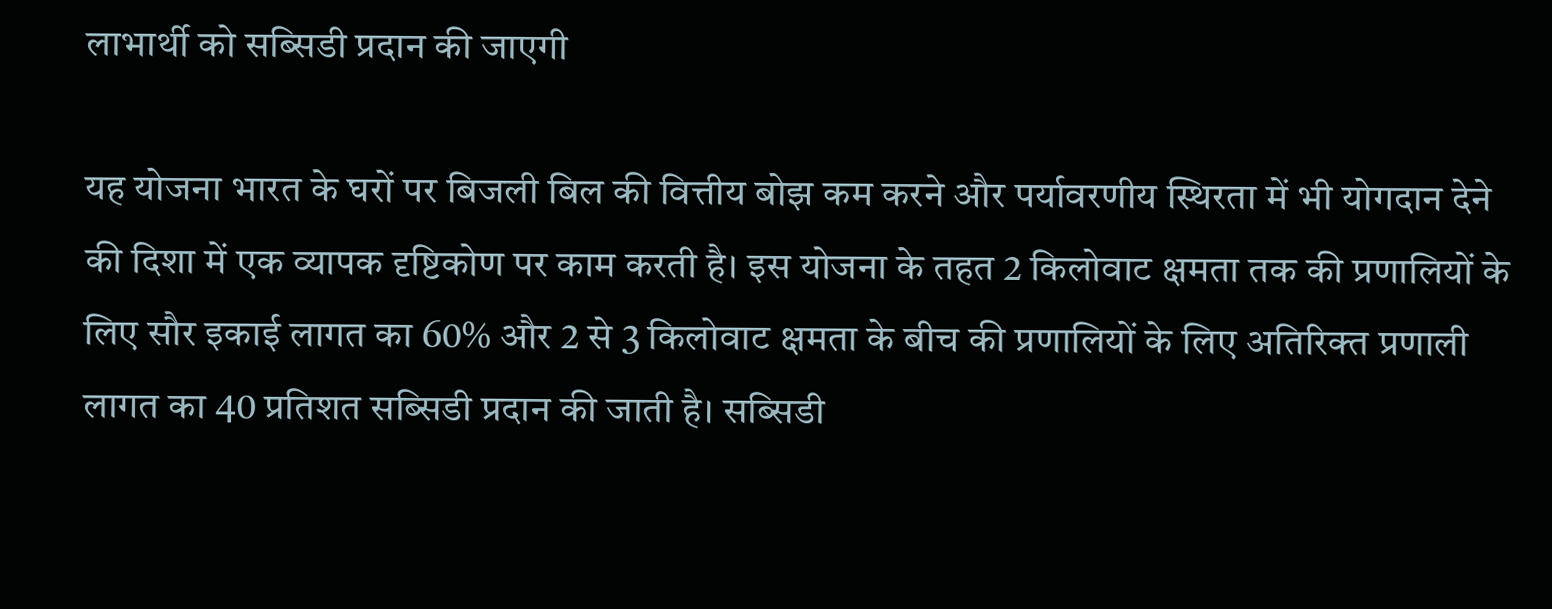लाभार्थी को सब्सिडी प्रदान की जाएगी

यह योजना भारत के घरों पर बिजली बिल की वित्तीय बोझ कम करने और पर्यावरणीय स्थिरता में भी योगदान देने की दिशा में एक व्यापक दृष्टिकोण पर काम करती है। इस योजना के तहत 2 किलोवाट क्षमता तक की प्रणालियों के लिए सौर इकाई लागत का 60% और 2 से 3 किलोवाट क्षमता के बीच की प्रणालियों के लिए अतिरिक्त प्रणाली लागत का 40 प्रतिशत सब्सिडी प्रदान की जाती है। सब्सिडी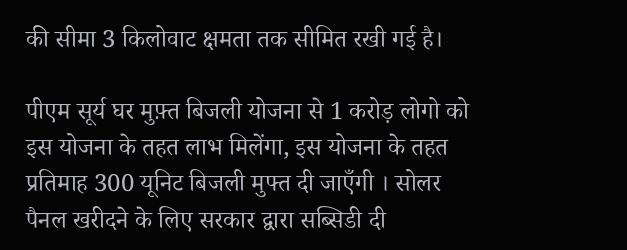की सीमा 3 किलोवाट क्षमता तक सीमित रखी गई है।

पीएम सूर्य घर मुफ़्त बिजली योजना से 1 करोड़ लोगो को इस योजना के तहत लाभ मिलेंगा, इस योजना के तहत प्रतिमाह 300 यूनिट बिजली मुफ्त दी जाएँगी । सोलर पैनल खरीदने के लिए सरकार द्वारा सब्सिडी दी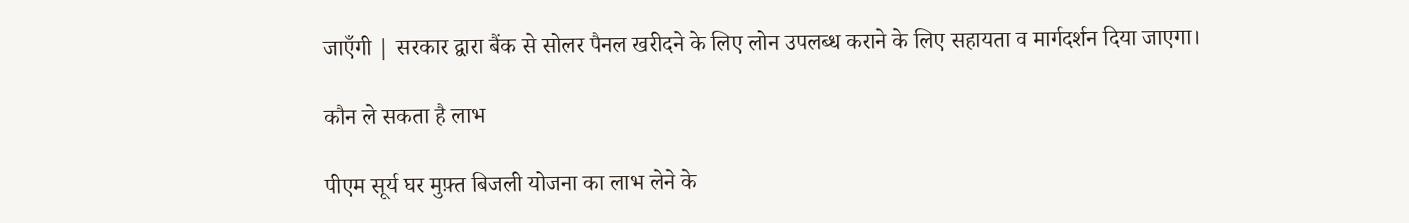जाएँगी | सरकार द्वारा बैंक से सोलर पैनल खरीदने के लिए लोन उपलब्ध कराने के लिए सहायता व मार्गदर्शन दिया जाएगा।

कौन ले सकता है लाभ

पीएम सूर्य घर मुफ़्त बिजली योजना का लाभ लेने के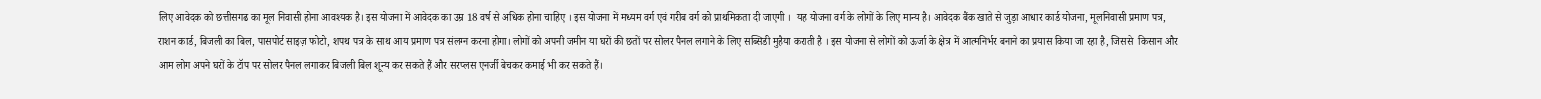लिए आवेदक को छत्तीसगढ का मूल निवासी होना आवश्यक है। इस योजना में आवेदक का उम्र 18 वर्ष से अधिक होना चाहिए । इस योजना में मध्यम वर्ग एवं गरीब वर्ग को प्राथमिकता दी जाएगी ।  यह योजना वर्ग के लोगों के लिए मान्य है। आवेदक बैंक खाते से जुड़ा आधार कार्ड योजना, मूलनिवासी प्रमाण पत्र, राशन कार्ड, बिजली का बिल, पासपोर्ट साइज़ फोटो, शपथ पत्र के साथ आय प्रमाण पत्र संलग्न करना होगा। लोगों को अपनी जमीन या घरों की छतों पर सोलर पैनल लगाने के लिए सब्सिडी मुहैया कराती है । इस योजना से लोगों को ऊर्जा के क्षेत्र में आत्मनिर्भर बनाने का प्रयास किया जा रहा है, जिससे  किसान और आम लोग अपने घरों के टॉप पर सोलर पैनल लगाकर बिजली बिल शून्य कर सकते हैं और सरप्लस एनर्जी बेचकर कमाई भी कर सकते हैं।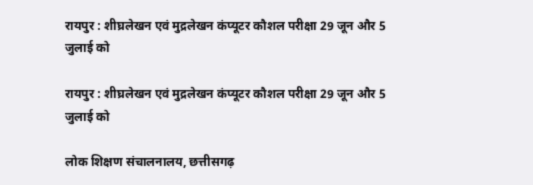रायपुर : शीघ्रलेखन एवं मुद्रलेखन कंप्यूटर कौशल परीक्षा 29 जून और 5 जुलाई को

रायपुर : शीघ्रलेखन एवं मुद्रलेखन कंप्यूटर कौशल परीक्षा 29 जून और 5 जुलाई को

लोक शिक्षण संचालनालय, छत्तीसगढ़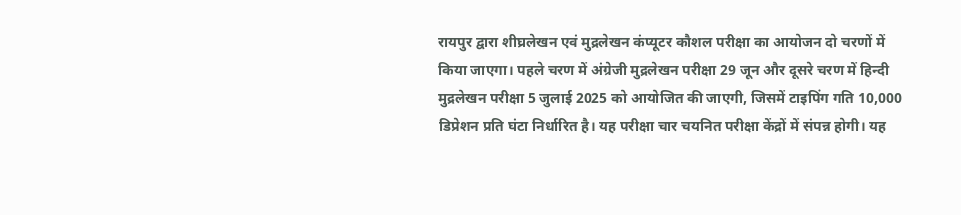रायपुर द्वारा शीघ्रलेखन एवं मुद्रलेखन कंप्यूटर कौशल परीक्षा का आयोजन दो चरणों में किया जाएगा। पहले चरण में अंग्रेजी मुद्रलेखन परीक्षा 29 जून और दूसरे चरण में हिन्दी मुद्रलेखन परीक्षा 5 जुलाई 2025 को आयोजित की जाएगी, जिसमें टाइपिंग गति 10,000 डिप्रेशन प्रति घंटा निर्धारित है। यह परीक्षा चार चयनित परीक्षा केंद्रों में संपन्न होगी। यह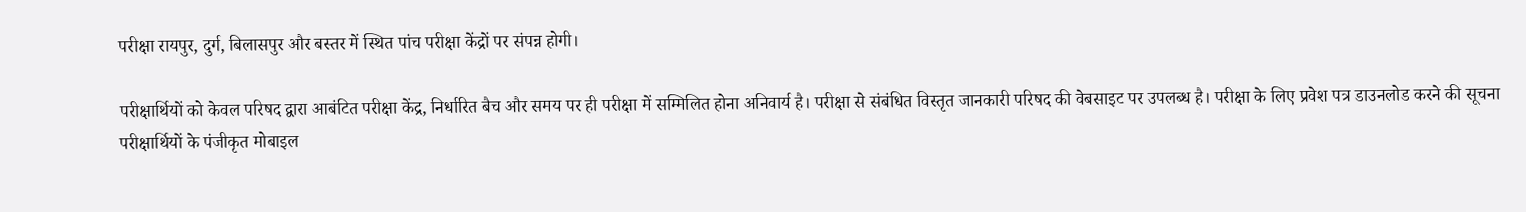परीक्षा रायपुर, दुर्ग, बिलासपुर और बस्तर में स्थित पांच परीक्षा केंद्रों पर संपन्न होगी।

परीक्षार्थियों को केवल परिषद द्वारा आबंटित परीक्षा केंद्र, निर्धारित बैच और समय पर ही परीक्षा में सम्मिलित होना अनिवार्य है। परीक्षा से संबंधित विस्तृत जानकारी परिषद की वेबसाइट पर उपलब्ध है। परीक्षा के लिए प्रवेश पत्र डाउनलोड करने की सूचना परीक्षार्थियों के पंजीकृत मोबाइल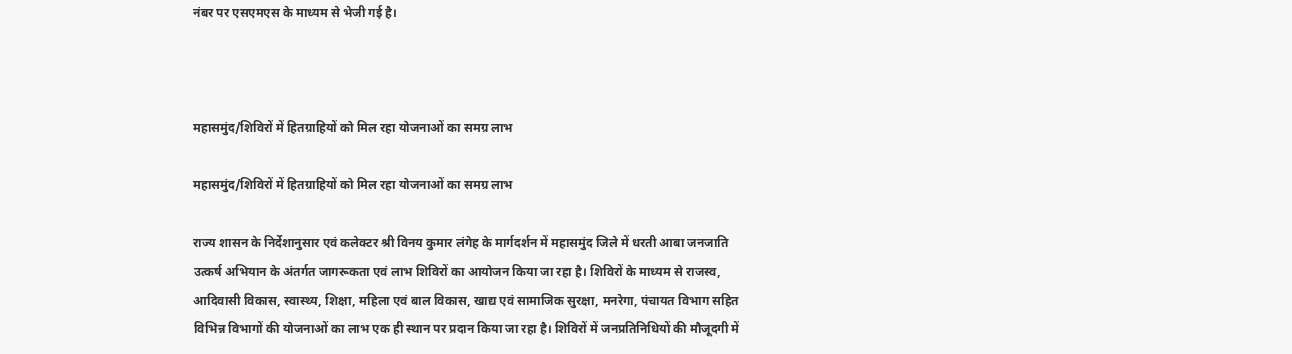नंबर पर एसएमएस के माध्यम से भेजी गई है।



महासमुंद/शिविरों में हितग्राहियों को मिल रहा योजनाओं का समग्र लाभ

महासमुंद/शिविरों में हितग्राहियों को मिल रहा योजनाओं का समग्र लाभ

राज्य शासन के निर्देशानुसार एवं कलेक्टर श्री विनय कुमार लंगेह के मार्गदर्शन में महासमुंद जिले में धरती आबा जनजाति उत्कर्ष अभियान के अंतर्गत जागरूकता एवं लाभ शिविरों का आयोजन किया जा रहा है। शिविरों के माध्यम से राजस्व, आदिवासी विकास, स्वास्थ्य, शिक्षा, महिला एवं बाल विकास, खाद्य एवं सामाजिक सुरक्षा, मनरेगा, पंचायत विभाग सहित विभिन्न विभागों की योजनाओं का लाभ एक ही स्थान पर प्रदान किया जा रहा है। शिविरों में जनप्रतिनिधियों की मौजूदगी में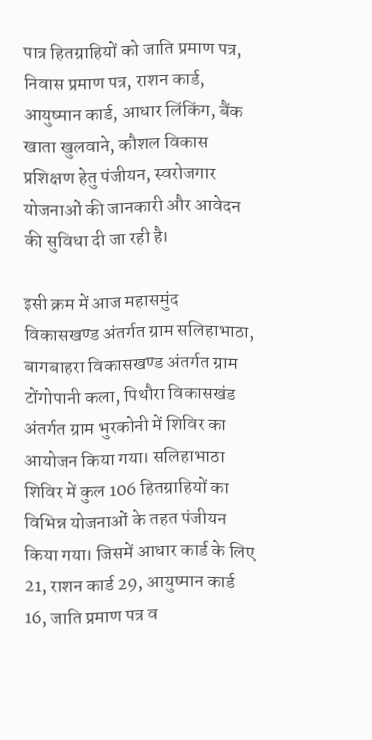पात्र हितग्राहियों को जाति प्रमाण पत्र, निवास प्रमाण पत्र, राशन कार्ड, आयुष्मान कार्ड, आधार लिंकिंग, बैंक खाता खुलवाने, कौशल विकास प्रशिक्षण हेतु पंजीयन, स्वरोजगार योजनाओं की जानकारी और आवेदन की सुविधा दी जा रही है।

इसी क्रम में आज महासमुंद विकासखण्ड अंतर्गत ग्राम सलिहाभाठा, बागबाहरा विकासखण्ड अंतर्गत ग्राम टोंगोपानी कला, पिथौरा विकासखंड अंतर्गत ग्राम भुरकोनी में शिविर का आयोजन किया गया। सलिहाभाठा शिविर में कुल 106 हितग्राहियों का विभिन्न योजनाओं के तहत पंजीयन किया गया। जिसमें आधार कार्ड के लिए 21, राशन कार्ड 29, आयुष्मान कार्ड 16, जाति प्रमाण पत्र व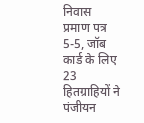निवास प्रमाण पत्र 5-5, जॉब कार्ड के लिए 23 हितग्राहियों ने पंजीयन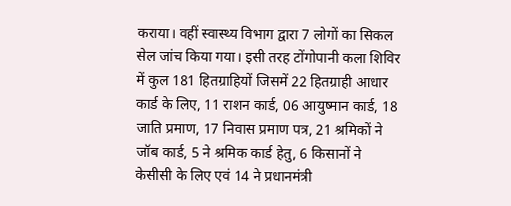कराया। वहीं स्वास्थ्य विभाग द्वारा 7 लोगों का सिकल सेल जांच किया गया। इसी तरह टोंगोपानी कला शिविर में कुल 181 हितग्राहियों जिसमें 22 हितग्राही आधार कार्ड के लिए, 11 राशन कार्ड, 06 आयुष्मान कार्ड, 18 जाति प्रमाण, 17 निवास प्रमाण पत्र, 21 श्रमिकों ने जॉब कार्ड, 5 ने श्रमिक कार्ड हेतु, 6 किसानों ने केसीसी के लिए एवं 14 ने प्रधानमंत्री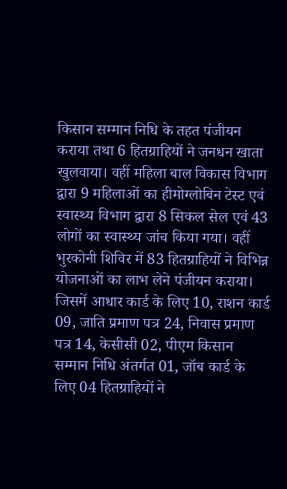किसान सम्मान निधि के तहत पंजीयन कराया तथा 6 हितग्राहियों ने जनधन खाता खुलवाया। वहीं महिला बाल विकास विभाग द्वारा 9 महिलाओं का हीमोग्लोबिन टेस्ट एवं स्वास्थ्य विभाग द्वारा 8 सिकल सेल एवं 43 लोगों का स्वास्थ्य जांच किया गया। वहीं भुरकोनी शिविर में 83 हितग्राहियों ने विभिन्न योजनाओं का लाभ लेने पंजीयन कराया। जिसमें आधार कार्ड के लिए 10, राशन कार्ड 09, जाति प्रमाण पत्र 24, निवास प्रमाण पत्र 14, केसीसी 02, पीएम किसान सम्मान निधि अंतर्गत 01, जॉब कार्ड के लिए 04 हितग्राहियों ने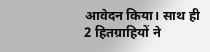आवेदन किया। साथ ही 2 हितग्राहियों ने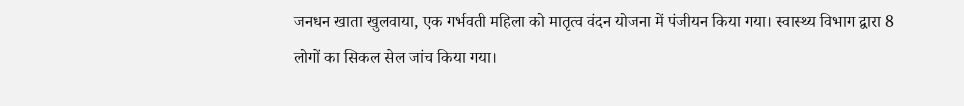जनधन खाता खुलवाया, एक गर्भवती महिला को मातृत्व वंदन योजना में पंजीयन किया गया। स्वास्थ्य विभाग द्वारा 8 लोगों का सिकल सेल जांच किया गया।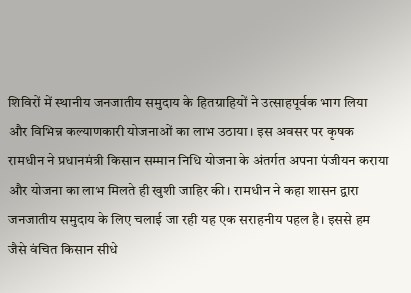शिविरों में स्थानीय जनजातीय समुदाय के हितग्राहियों ने उत्साहपूर्वक भाग लिया और विभिन्न कल्याणकारी योजनाओं का लाभ उठाया। इस अवसर पर कृषक रामधीन ने प्रधानमंत्री किसान सम्मान निधि योजना के अंतर्गत अपना पंजीयन कराया और योजना का लाभ मिलते ही खुशी जाहिर की। रामधीन ने कहा शासन द्वारा जनजातीय समुदाय के लिए चलाई जा रही यह एक सराहनीय पहल है। इससे हम जैसे वंचित किसान सीधे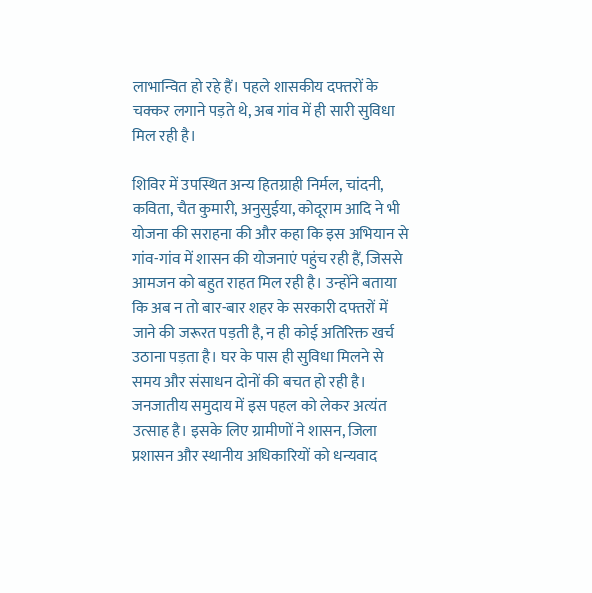लाभान्वित हो रहे हैं। पहले शासकीय दफ्तरों के चक्कर लगाने पड़ते थे, अब गांव में ही सारी सुविधा मिल रही है।

शिविर में उपस्थित अन्य हितग्राही निर्मल, चांदनी, कविता, चैत कुमारी, अनुसुईया, कोदूराम आदि ने भी योजना की सराहना की और कहा कि इस अभियान से गांव-गांव में शासन की योजनाएं पहुंच रही हैं, जिससे आमजन को बहुत राहत मिल रही है। उन्होंने बताया कि अब न तो बार-बार शहर के सरकारी दफ्तरों में जाने की जरूरत पड़ती है, न ही कोई अतिरिक्त खर्च उठाना पड़ता है। घर के पास ही सुविधा मिलने से समय और संसाधन दोनों की बचत हो रही है। जनजातीय समुदाय में इस पहल को लेकर अत्यंत उत्साह है। इसके लिए ग्रामीणों ने शासन, जिला प्रशासन और स्थानीय अधिकारियों को धन्यवाद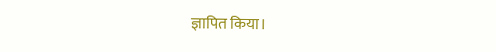ज्ञापित किया।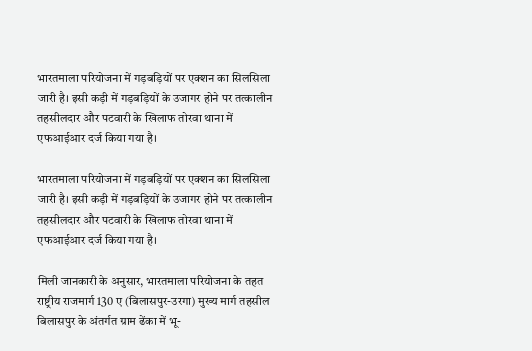भारतमाला परियोजना में गड़बड़ियों पर एक्शन का सिलसिला जारी है। इसी कड़ी में गड़बड़ियों के उजागर होने पर तत्कालीन तहसीलदार और पटवारी के खिलाफ तोरवा थाना में एफआईआर दर्ज किया गया है।

भारतमाला परियोजना में गड़बड़ियों पर एक्शन का सिलसिला जारी है। इसी कड़ी में गड़बड़ियों के उजागर होने पर तत्कालीन तहसीलदार और पटवारी के खिलाफ तोरवा थाना में एफआईआर दर्ज किया गया है।

मिली जानकारी के अनुसार, भारतमाला परियोजना के तहत राष्ट्रीय राजमार्ग 130 ए (बिलासपुर-उरगा) मुख्य मार्ग तहसील बिलासपुर के अंतर्गत ग्राम ढेंका में भू-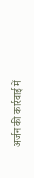अर्जन की कार्रवाई में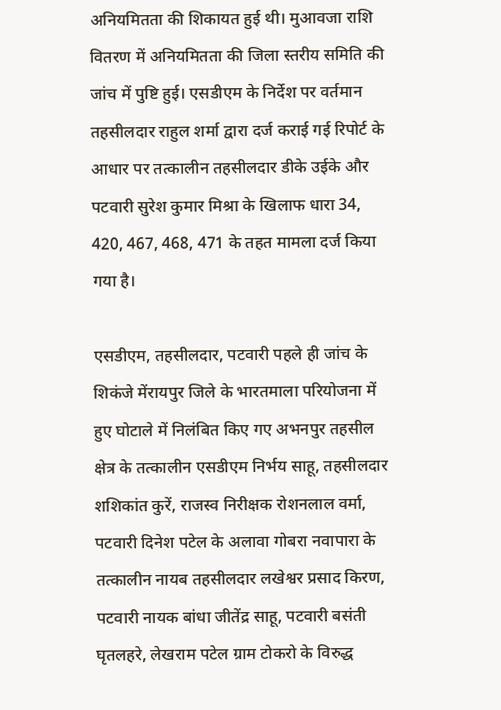अनियमितता की शिकायत हुई थी। मुआवजा राशि वितरण में अनियमितता की जिला स्तरीय समिति की जांच में पुष्टि हुई। एसडीएम के निर्देश पर वर्तमान तहसीलदार राहुल शर्मा द्वारा दर्ज कराई गई रिपोर्ट के आधार पर तत्कालीन तहसीलदार डीके उईके और पटवारी सुरेश कुमार मिश्रा के खिलाफ धारा 34, 420, 467, 468, 471 के तहत मामला दर्ज किया गया है।

एसडीएम, तहसीलदार, पटवारी पहले ही जांच के शिकंजे मेंरायपुर जिले के भारतमाला परियोजना में हुए घोटाले में निलंबित किए गए अभनपुर तहसील क्षेत्र के तत्कालीन एसडीएम निर्भय साहू, तहसीलदार शशिकांत कुरें, राजस्व निरीक्षक रोशनलाल वर्मा, पटवारी दिनेश पटेल के अलावा गोबरा नवापारा के तत्कालीन नायब तहसीलदार लखेश्वर प्रसाद किरण, पटवारी नायक बांधा जीतेंद्र साहू, पटवारी बसंती घृतलहरे, लेखराम पटेल ग्राम टोकरो के विरुद्ध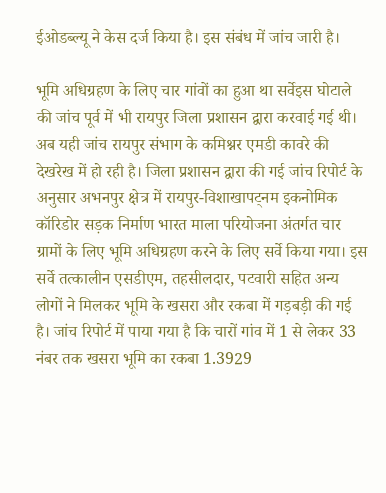ईओडब्ल्यू ने केस दर्ज किया है। इस संबंध में जांच जारी है।

भूमि अधिग्रहण के लिए चार गांवों का हुआ था सर्वेइस घोटाले की जांच पूर्व में भी रायपुर जिला प्रशासन द्वारा करवाई गई थी। अब यही जांच रायपुर संभाग के कमिश्नर एमडी कावरे की देखरेख में हो रही है। जिला प्रशासन द्वारा की गई जांच रिपोर्ट के अनुसार अभनपुर क्षेत्र में रायपुर-विशाखापट्‌नम इकनोमिक कॉरिडोर सड़क निर्माण भारत माला परियोजना अंतर्गत चार ग्रामों के लिए भूमि अधिग्रहण करने के लिए सर्वे किया गया। इस सर्वे तत्कालीन एसडीएम, तहसीलदार, पटवारी सहित अन्य लोगों ने मिलकर भूमि के खसरा और रकबा में गड़बड़ी की गई है। जांच रिपोर्ट में पाया गया है कि चारों गांव में 1 से लेकर 33 नंबर तक खसरा भूमि का रकबा 1.3929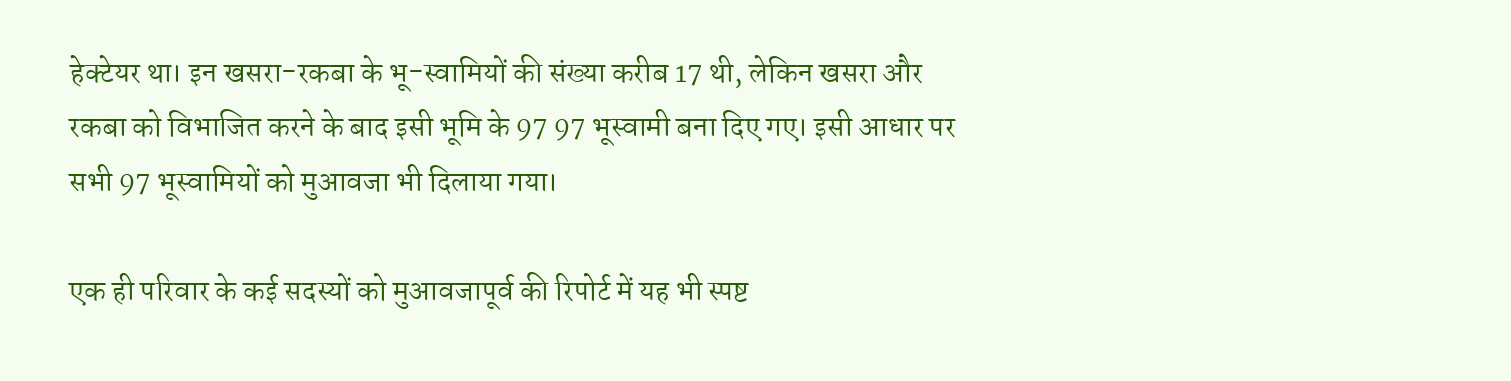हेक्टेयर था। इन खसरा-रकबा के भू-स्वामियों की संख्या करीब 17 थी, लेकिन खसरा और रकबा को विभाजित करने के बाद इसी भूमि के 97 97 भूस्वामी बना दिए गए। इसी आधार पर सभी 97 भूस्वामियों को मुआवजा भी दिलाया गया।

एक ही परिवार के कई सदस्यों को मुआवजापूर्व की रिपोर्ट में यह भी स्पष्ट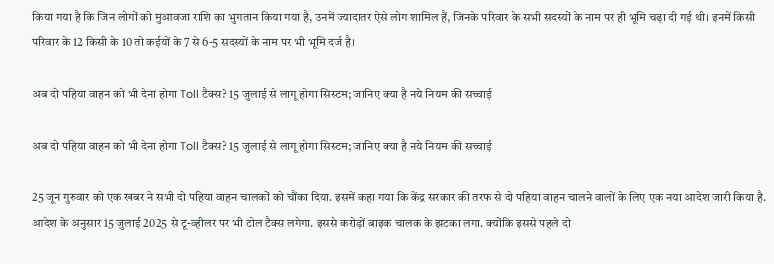किया गया है कि जिन लोगों को मुआवजा राशि का भुगतान किया गया है, उनमें ज्यादातर ऐसे लोग शामिल हैं, जिनके परिवार के सभी सदस्यों के नाम पर ही भूमि चढ़ा दी गई थी। इनमें किसी परिवार के 12 किसी के 10 तो कईयों के 7 से 6-5 सदस्यों के नाम पर भी भूमि दर्ज है।

अब दो पहिया वाहन को भी देना होगा Toll टैक्स? 15 जुलाई से लागू होगा सिस्टम; जानिए क्या है नये नियम की सच्चाई

अब दो पहिया वाहन को भी देना होगा Toll टैक्स? 15 जुलाई से लागू होगा सिस्टम; जानिए क्या है नये नियम की सच्चाई

25 जून गुरुवार को एक खबर ने सभी दो पहिया वाहन चालकों को चौंका दिया. इसमें कहा गया कि केंद्र सरकार की तरफ से दो पहिया वाहन चालने वालों के लिए एक नया आदेश जारी किया है. आदेश के अनुसार 15 जुलाई 2025 से टू-व्हीलर पर भी टोल टैक्स लगेगा. इससे करोड़ों बाइक चालक के झटका लगा. क्योंकि इससे पहले दो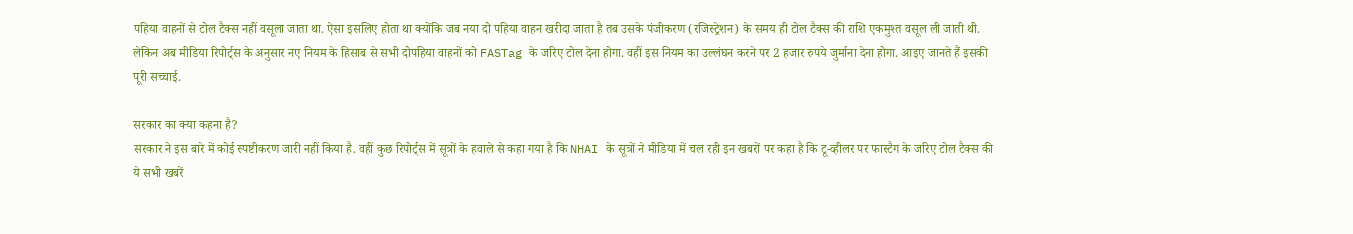पहिया वाहनों से टोल टैक्स नहीं वसूला जाता था. ऐसा इसलिए होता था क्योंकि जब नया दो पहिया वाहन खरीदा जाता है तब उसके पंजीकरण (रजिस्ट्रेशन) के समय ही टोल टैक्स की राशि एकमुश्त वसूल ली जाती थी. लेकिन अब मीडिया रिपोर्ट्स के अनुसार नए नियम के हिसाब से सभी दोपहिया वाहनों को FASTag के जरिए टोल देना होगा. वहीं इस नियम का उल्लंघन करने पर 2 हजार रुपये जुर्माना देना होगा. आइए जानते हैं इसकी पूरी सच्चाई.

सरकार का क्या कहना है?
सरकार ने इस बारे में कोई स्पष्टीकरण जारी नहीं किया है. वहीं कुछ रिपोर्ट्स में सूत्रों के हवाले से कहा गया है कि NHAI के सूत्रों ने मीडिया में चल रही इन खबरों पर कहा है कि टू-व्हीलर पर फास्टैग के जरिए टोल टैक्स की ये सभी खबरें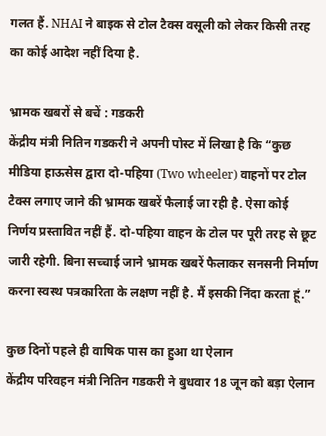गलत हैं. NHAI ने बाइक से टोल टैक्स वसूली को लेकर किसी तरह का कोई आदेश नहीं दिया है.

भ्रामक खबरों से बचें : गडकरी
केंद्रीय मंत्री नितिन गडकरी ने अपनी पोस्ट में लिखा है कि “कुछ मीडिया हाऊसेस द्वारा दो-पहिया (Two wheeler) वाहनों पर टोल टैक्स लगाए जाने की भ्रामक खबरें फैलाई जा रही है. ऐसा कोई निर्णय प्रस्तावित नहीं हैं. दो-पहिया वाहन के टोल पर पूरी तरह से छूट जारी रहेगी. बिना सच्चाई जाने भ्रामक खबरें फैलाकर सनसनी निर्माण करना स्वस्थ पत्रकारिता के लक्षण नहीं है. मैं इसकी निंदा करता हूं.”

कुछ दिनों पहले ही वाषिक पास का हुआ था ऐलान
केंद्रीय परिवहन मंत्री नितिन गडकरी ने बुधवार 18 जून को बड़ा ऐलान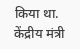किया था. केंद्रीय मंत्री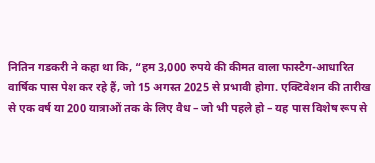नितिन गडकरी ने कहा था कि, “हम 3,000 रुपये की कीमत वाला फास्टैग-आधारित वार्षिक पास पेश कर रहे हैं, जो 15 अगस्त 2025 से प्रभावी होगा. एक्टिवेशन की तारीख से एक वर्ष या 200 यात्राओं तक के लिए वैध – जो भी पहले हो – यह पास विशेष रूप से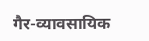गैर-व्यावसायिक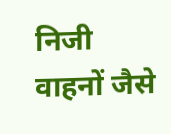निजी वाहनों जैसे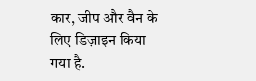कार, जीप और वैन के लिए डिज़ाइन किया गया है.